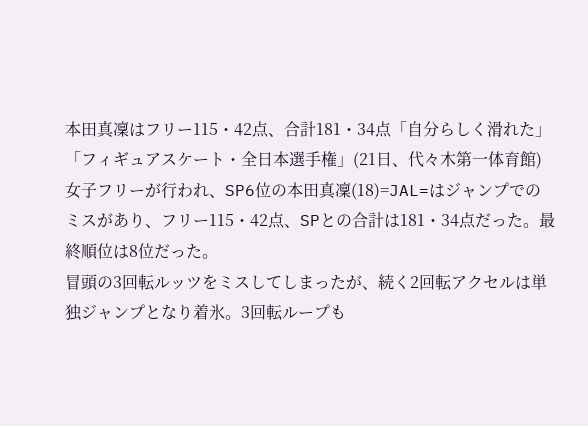本田真凜はフリー115・42点、合計181・34点「自分らしく滑れた」
「フィギュアスケート・全日本選手権」(21日、代々木第一体育館)
女子フリーが行われ、SP6位の本田真凜(18)=JAL=はジャンプでのミスがあり、フリー115・42点、SPとの合計は181・34点だった。最終順位は8位だった。
冒頭の3回転ルッツをミスしてしまったが、続く2回転アクセルは単独ジャンプとなり着氷。3回転ループも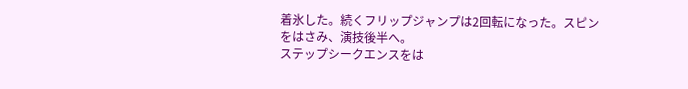着氷した。続くフリップジャンプは2回転になった。スピンをはさみ、演技後半へ。
ステップシークエンスをは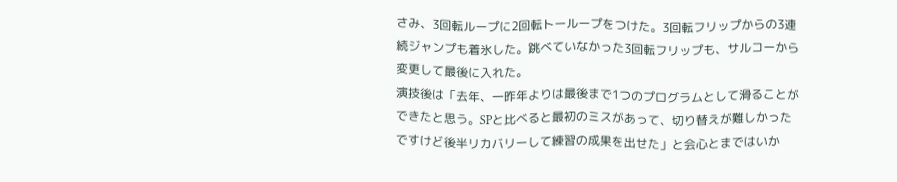さみ、3回転ループに2回転トーループをつけた。3回転フリップからの3連続ジャンプも着氷した。跳べていなかった3回転フリップも、サルコーから変更して最後に入れた。
演技後は「去年、一昨年よりは最後まで1つのプログラムとして滑ることができたと思う。SPと比べると最初のミスがあって、切り替えが難しかったですけど後半リカバリーして練習の成果を出せた」と会心とまではいか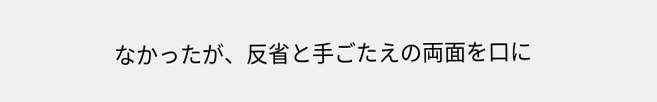なかったが、反省と手ごたえの両面を口に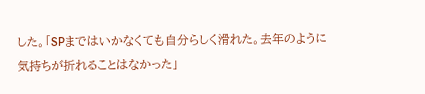した。「SPまではいかなくても自分らしく滑れた。去年のように気持ちが折れることはなかった」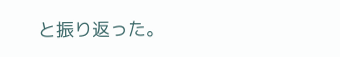と振り返った。